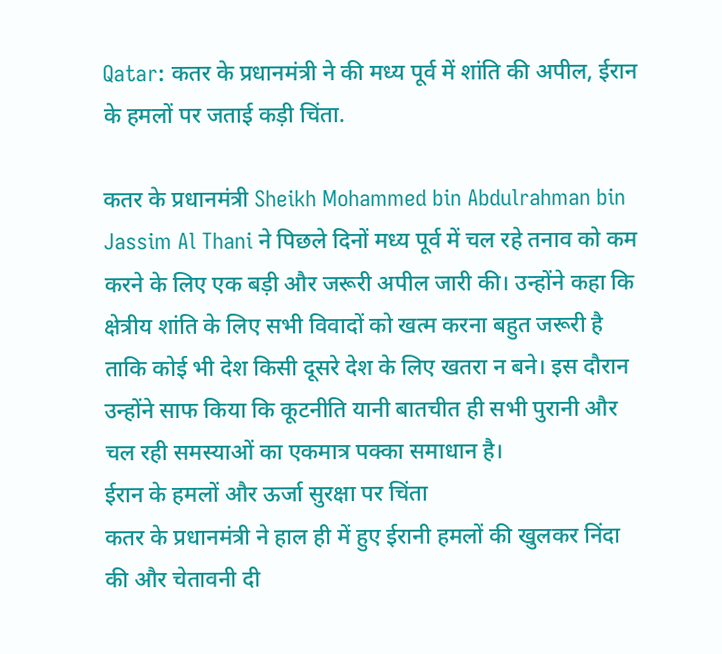Qatar: कतर के प्रधानमंत्री ने की मध्य पूर्व में शांति की अपील, ईरान के हमलों पर जताई कड़ी चिंता.

कतर के प्रधानमंत्री Sheikh Mohammed bin Abdulrahman bin Jassim Al Thani ने पिछले दिनों मध्य पूर्व में चल रहे तनाव को कम करने के लिए एक बड़ी और जरूरी अपील जारी की। उन्होंने कहा कि क्षेत्रीय शांति के लिए सभी विवादों को खत्म करना बहुत जरूरी है ताकि कोई भी देश किसी दूसरे देश के लिए खतरा न बने। इस दौरान उन्होंने साफ किया कि कूटनीति यानी बातचीत ही सभी पुरानी और चल रही समस्याओं का एकमात्र पक्का समाधान है।
ईरान के हमलों और ऊर्जा सुरक्षा पर चिंता
कतर के प्रधानमंत्री ने हाल ही में हुए ईरानी हमलों की खुलकर निंदा की और चेतावनी दी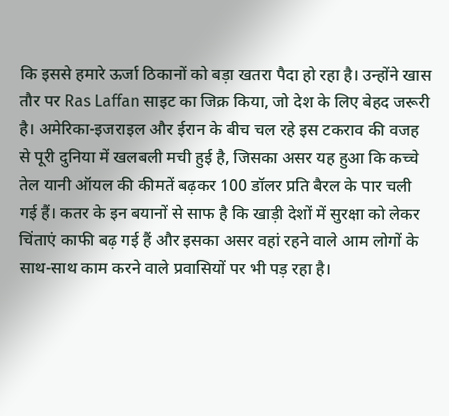कि इससे हमारे ऊर्जा ठिकानों को बड़ा खतरा पैदा हो रहा है। उन्होंने खास तौर पर Ras Laffan साइट का जिक्र किया, जो देश के लिए बेहद जरूरी है। अमेरिका-इजराइल और ईरान के बीच चल रहे इस टकराव की वजह से पूरी दुनिया में खलबली मची हुई है, जिसका असर यह हुआ कि कच्चे तेल यानी ऑयल की कीमतें बढ़कर 100 डॉलर प्रति बैरल के पार चली गई हैं। कतर के इन बयानों से साफ है कि खाड़ी देशों में सुरक्षा को लेकर चिंताएं काफी बढ़ गई हैं और इसका असर वहां रहने वाले आम लोगों के साथ-साथ काम करने वाले प्रवासियों पर भी पड़ रहा है।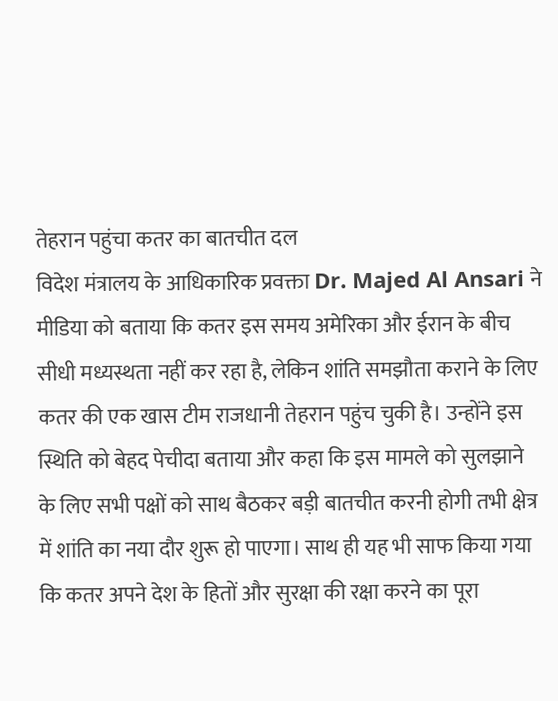तेहरान पहुंचा कतर का बातचीत दल
विदेश मंत्रालय के आधिकारिक प्रवक्ता Dr. Majed Al Ansari ने मीडिया को बताया कि कतर इस समय अमेरिका और ईरान के बीच सीधी मध्यस्थता नहीं कर रहा है, लेकिन शांति समझौता कराने के लिए कतर की एक खास टीम राजधानी तेहरान पहुंच चुकी है। उन्होंने इस स्थिति को बेहद पेचीदा बताया और कहा कि इस मामले को सुलझाने के लिए सभी पक्षों को साथ बैठकर बड़ी बातचीत करनी होगी तभी क्षेत्र में शांति का नया दौर शुरू हो पाएगा। साथ ही यह भी साफ किया गया कि कतर अपने देश के हितों और सुरक्षा की रक्षा करने का पूरा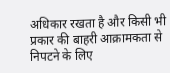अधिकार रखता है और किसी भी प्रकार की बाहरी आक्रामकता से निपटने के लिए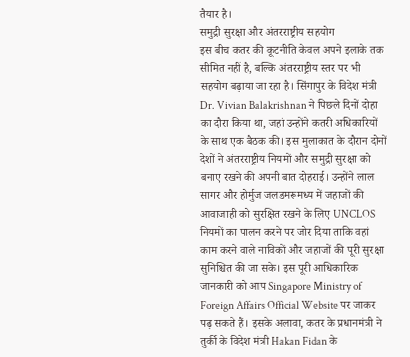तैयार है।
समुद्री सुरक्षा और अंतरराष्ट्रीय सहयोग
इस बीच कतर की कूटनीति केवल अपने इलाके तक सीमित नहीं है, बल्कि अंतरराष्ट्रीय स्तर पर भी सहयोग बढ़ाया जा रहा है। सिंगापुर के विदेश मंत्री Dr. Vivian Balakrishnan ने पिछले दिनों दोहा का दौरा किया था, जहां उन्होंने कतरी अधिकारियों के साथ एक बैठक की। इस मुलाकात के दौरान दोनों देशों ने अंतरराष्ट्रीय नियमों और समुद्री सुरक्षा को बनाए रखने की अपनी बात दोहराई। उन्होंने लाल सागर और होर्मुज जलडमरूमध्य में जहाजों की आवाजाही को सुरक्षित रखने के लिए UNCLOS नियमों का पालन करने पर जोर दिया ताकि वहां काम करने वाले नाविकों और जहाजों की पूरी सुरक्षा सुनिश्चित की जा सके। इस पूरी आधिकारिक जानकारी को आप Singapore Ministry of Foreign Affairs Official Website पर जाकर पढ़ सकते हैं। इसके अलावा, कतर के प्रधानमंत्री ने तुर्की के विदेश मंत्री Hakan Fidan के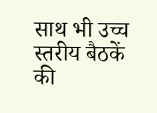साथ भी उच्च स्तरीय बैठकें की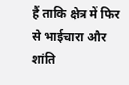हैं ताकि क्षेत्र में फिर से भाईचारा और शांति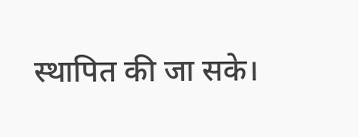स्थापित की जा सके।